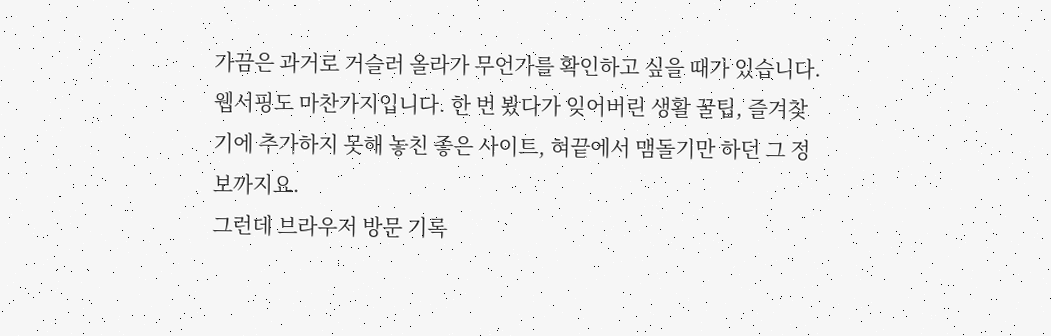가끔은 과거로 거슬러 올라가 무언가를 확인하고 싶을 때가 있습니다. 웹서핑도 마찬가지입니다. 한 번 봤다가 잊어버린 생활 꿀팁, 즐겨찾기에 추가하지 못해 놓친 좋은 사이트, 혀끝에서 맴돌기만 하던 그 정보까지요.
그런데 브라우저 방문 기록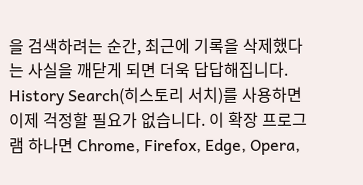을 검색하려는 순간, 최근에 기록을 삭제했다는 사실을 깨닫게 되면 더욱 답답해집니다.
History Search(히스토리 서치)를 사용하면 이제 걱정할 필요가 없습니다. 이 확장 프로그램 하나면 Chrome, Firefox, Edge, Opera,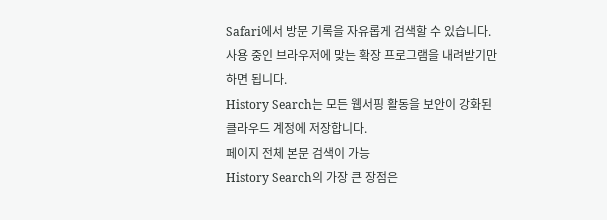Safari에서 방문 기록을 자유롭게 검색할 수 있습니다. 사용 중인 브라우저에 맞는 확장 프로그램을 내려받기만 하면 됩니다.
History Search는 모든 웹서핑 활동을 보안이 강화된 클라우드 계정에 저장합니다.
페이지 전체 본문 검색이 가능
History Search의 가장 큰 장점은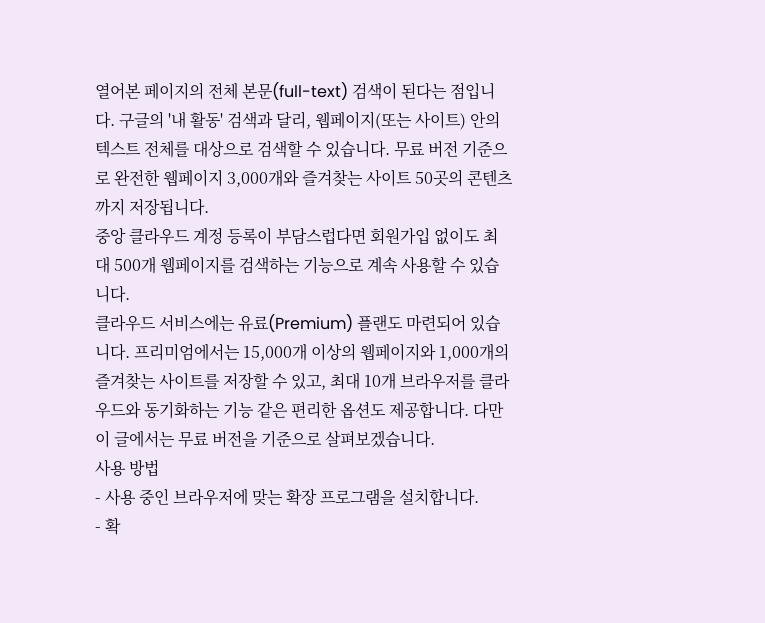열어본 페이지의 전체 본문(full-text) 검색이 된다는 점입니다. 구글의 '내 활동' 검색과 달리, 웹페이지(또는 사이트) 안의 텍스트 전체를 대상으로 검색할 수 있습니다. 무료 버전 기준으로 완전한 웹페이지 3,000개와 즐겨찾는 사이트 50곳의 콘텐츠까지 저장됩니다.
중앙 클라우드 계정 등록이 부담스럽다면 회원가입 없이도 최대 500개 웹페이지를 검색하는 기능으로 계속 사용할 수 있습니다.
클라우드 서비스에는 유료(Premium) 플랜도 마련되어 있습니다. 프리미엄에서는 15,000개 이상의 웹페이지와 1,000개의 즐겨찾는 사이트를 저장할 수 있고, 최대 10개 브라우저를 클라우드와 동기화하는 기능 같은 편리한 옵션도 제공합니다. 다만 이 글에서는 무료 버전을 기준으로 살펴보겠습니다.
사용 방법
- 사용 중인 브라우저에 맞는 확장 프로그램을 설치합니다.
- 확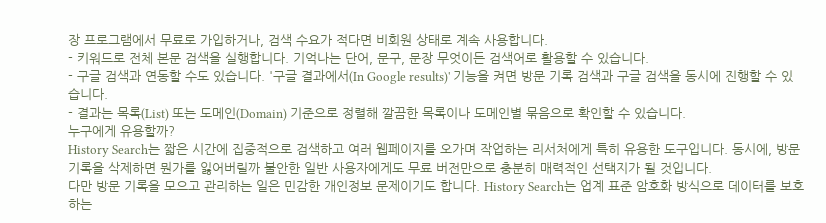장 프로그램에서 무료로 가입하거나, 검색 수요가 적다면 비회원 상태로 계속 사용합니다.
- 키워드로 전체 본문 검색을 실행합니다. 기억나는 단어, 문구, 문장 무엇이든 검색어로 활용할 수 있습니다.
- 구글 검색과 연동할 수도 있습니다. '구글 결과에서(In Google results)' 기능을 켜면 방문 기록 검색과 구글 검색을 동시에 진행할 수 있습니다.
- 결과는 목록(List) 또는 도메인(Domain) 기준으로 정렬해 깔끔한 목록이나 도메인별 묶음으로 확인할 수 있습니다.
누구에게 유용할까?
History Search는 짧은 시간에 집중적으로 검색하고 여러 웹페이지를 오가며 작업하는 리서처에게 특히 유용한 도구입니다. 동시에, 방문 기록을 삭제하면 뭔가를 잃어버릴까 불안한 일반 사용자에게도 무료 버전만으로 충분히 매력적인 선택지가 될 것입니다.
다만 방문 기록을 모으고 관리하는 일은 민감한 개인정보 문제이기도 합니다. History Search는 업계 표준 암호화 방식으로 데이터를 보호하는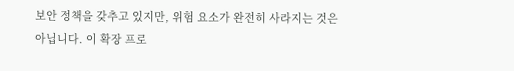보안 정책을 갖추고 있지만, 위험 요소가 완전히 사라지는 것은 아닙니다. 이 확장 프로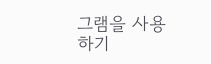그램을 사용하기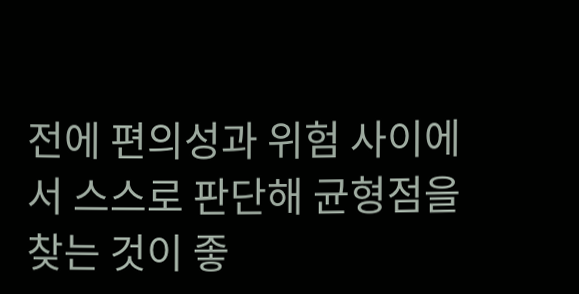전에 편의성과 위험 사이에서 스스로 판단해 균형점을 찾는 것이 좋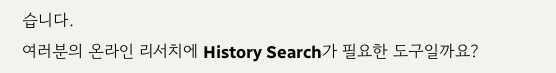습니다.
여러분의 온라인 리서치에 History Search가 필요한 도구일까요?